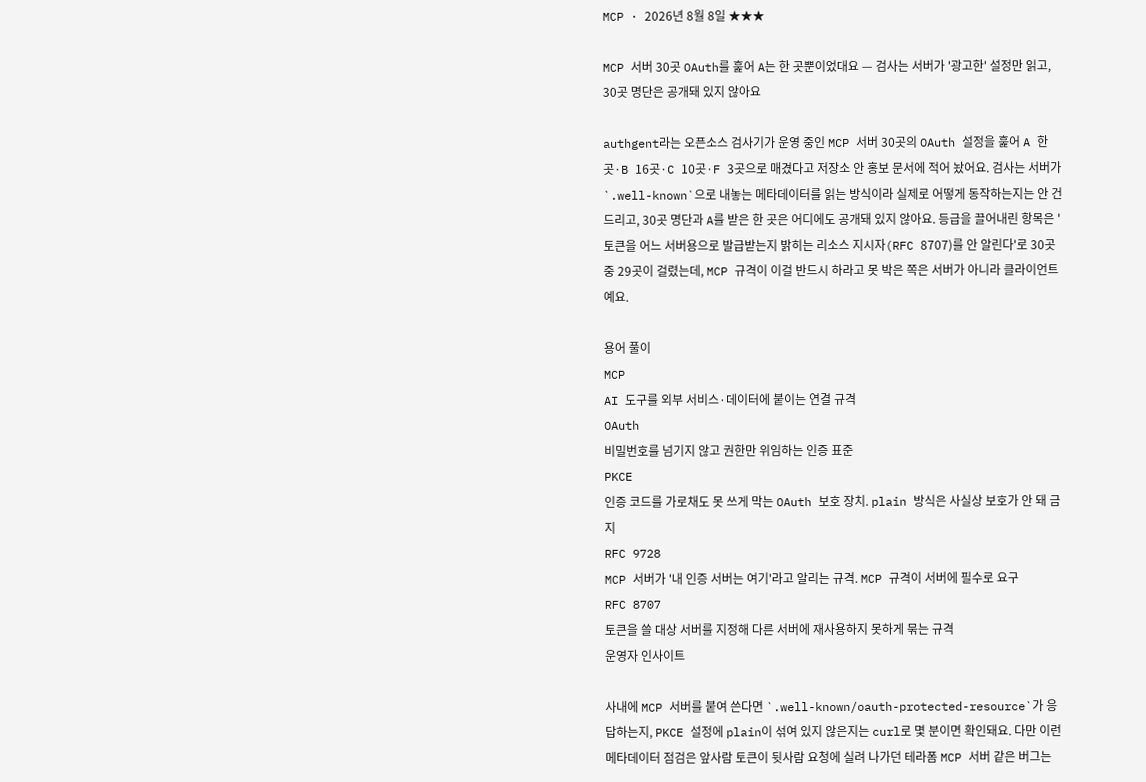MCP · 2026년 8월 8일 ★★★

MCP 서버 30곳 OAuth를 훑어 A는 한 곳뿐이었대요 — 검사는 서버가 '광고한' 설정만 읽고, 30곳 명단은 공개돼 있지 않아요

authgent라는 오픈소스 검사기가 운영 중인 MCP 서버 30곳의 OAuth 설정을 훑어 A 한 곳·B 16곳·C 10곳·F 3곳으로 매겼다고 저장소 안 홍보 문서에 적어 놨어요. 검사는 서버가 `.well-known`으로 내놓는 메타데이터를 읽는 방식이라 실제로 어떻게 동작하는지는 안 건드리고, 30곳 명단과 A를 받은 한 곳은 어디에도 공개돼 있지 않아요. 등급을 끌어내린 항목은 '토큰을 어느 서버용으로 발급받는지 밝히는 리소스 지시자(RFC 8707)를 안 알린다'로 30곳 중 29곳이 걸렸는데, MCP 규격이 이걸 반드시 하라고 못 박은 쪽은 서버가 아니라 클라이언트예요.

용어 풀이
MCP
AI 도구를 외부 서비스·데이터에 붙이는 연결 규격
OAuth
비밀번호를 넘기지 않고 권한만 위임하는 인증 표준
PKCE
인증 코드를 가로채도 못 쓰게 막는 OAuth 보호 장치. plain 방식은 사실상 보호가 안 돼 금지
RFC 9728
MCP 서버가 '내 인증 서버는 여기'라고 알리는 규격. MCP 규격이 서버에 필수로 요구
RFC 8707
토큰을 쓸 대상 서버를 지정해 다른 서버에 재사용하지 못하게 묶는 규격
운영자 인사이트

사내에 MCP 서버를 붙여 쓴다면 `.well-known/oauth-protected-resource`가 응답하는지, PKCE 설정에 plain이 섞여 있지 않은지는 curl로 몇 분이면 확인돼요. 다만 이런 메타데이터 점검은 앞사람 토큰이 뒷사람 요청에 실려 나가던 테라폼 MCP 서버 같은 버그는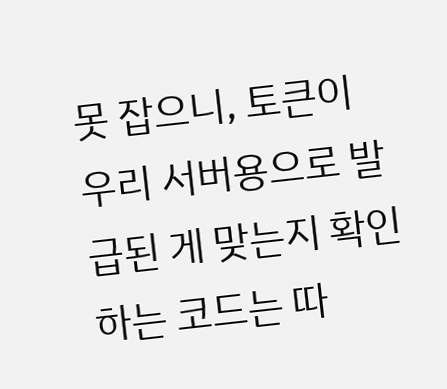못 잡으니, 토큰이 우리 서버용으로 발급된 게 맞는지 확인하는 코드는 따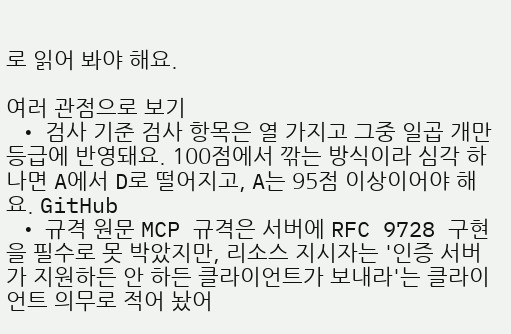로 읽어 봐야 해요.

여러 관점으로 보기
  • 검사 기준 검사 항목은 열 가지고 그중 일곱 개만 등급에 반영돼요. 100점에서 깎는 방식이라 심각 하나면 A에서 D로 떨어지고, A는 95점 이상이어야 해요. GitHub
  • 규격 원문 MCP 규격은 서버에 RFC 9728 구현을 필수로 못 박았지만, 리소스 지시자는 '인증 서버가 지원하든 안 하든 클라이언트가 보내라'는 클라이언트 의무로 적어 놨어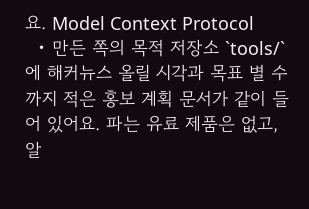요. Model Context Protocol
  • 만든 쪽의 목적 저장소 `tools/`에 해커뉴스 올릴 시각과 목표 별 수까지 적은 홍보 계획 문서가 같이 들어 있어요. 파는 유료 제품은 없고, 알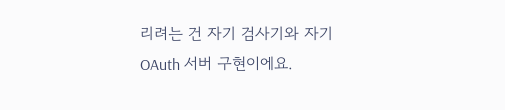리려는 건 자기 검사기와 자기 OAuth 서버 구현이에요.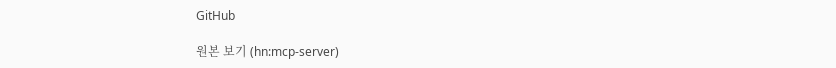GitHub

원본 보기 (hn:mcp-server)